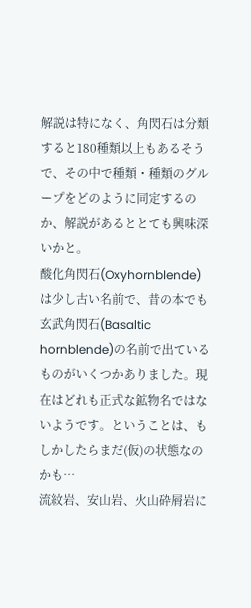解説は特になく、角閃石は分類すると180種類以上もあるそうで、その中で種類・種類のグループをどのように同定するのか、解説があるととても興味深いかと。
酸化角閃石(Oxyhornblende)は少し古い名前で、昔の本でも玄武角閃石(Basaltic hornblende)の名前で出ているものがいくつかありました。現在はどれも正式な鉱物名ではないようです。ということは、もしかしたらまだ(仮)の状態なのかも…
流紋岩、安山岩、火山砕屑岩に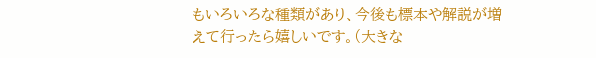もいろいろな種類があり、今後も標本や解説が増えて行ったら嬉しいです。(大きな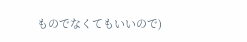ものでなくてもいいので)